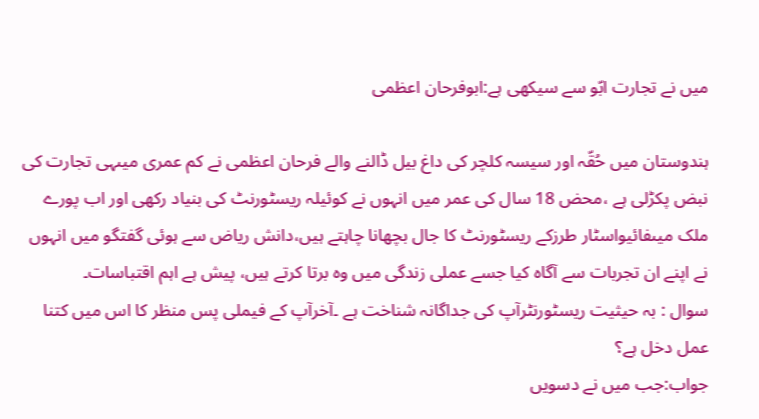میں نے تجارت ابّو سے سیکھی ہے:ابوفرحان اعظمی

ہندوستان میں حُقّہ اور سیسہ کلچر کی داغ بیل ڈالنے والے فرحان اعظمی نے کم عمری میںہی تجارت کی نبض پکڑلی ہے ،محض 18 سال کی عمر میں انہوں نے کوئیلہ ریسٹورنٹ کی بنیاد رکھی اور اب پورے ملک میںفائیواسٹار طرزکے ریسٹورنٹ کا جال بچھانا چاہتے ہیں،دانش ریاض سے ہوئی گفتگو میں انہوں نے اپنے ان تجربات سے آگاہ کیا جسے عملی زندگی میں وہ برتا کرتے ہیں، پیش ہے اہم اقتباسات۔
سوال : بہ حیثیت ریسٹورنٹرآپ کی جداگانہ شناخت ہے ۔آخرآپ کے فیملی پس منظر کا اس میں کتنا عمل دخل ہے؟
جواب:جب میں نے دسویں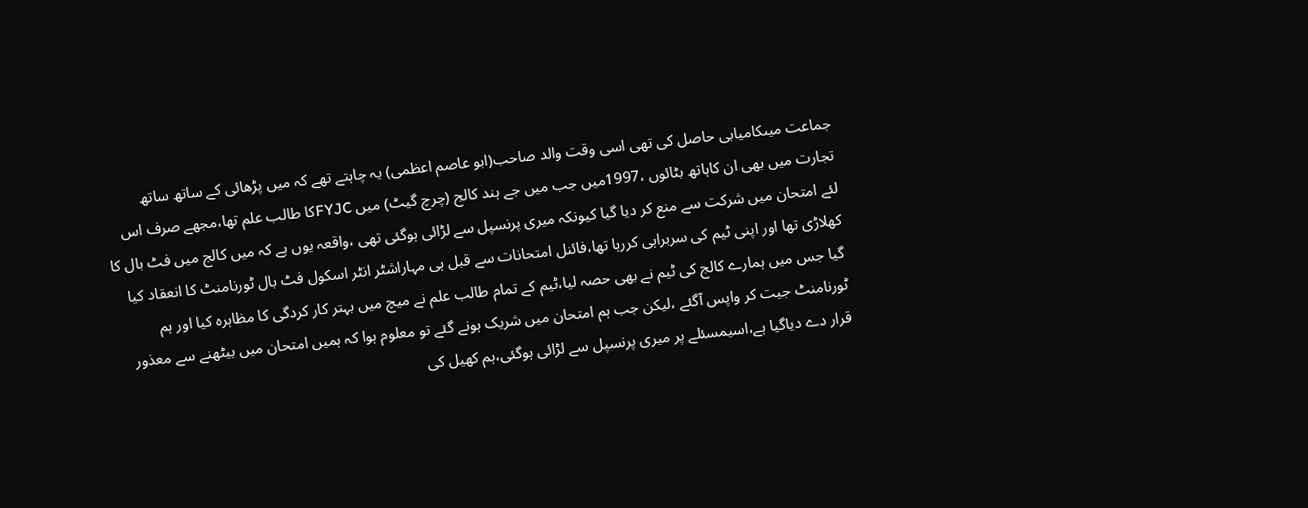جماعت میںکامیابی حاصل کی تھی اسی وقت والد صاحب(ابو عاصم اعظمی) یہ چاہتے تھے کہ میں پڑھائی کے ساتھ ساتھ تجارت میں بھی ان کاہاتھ بٹائوں ،1997میں جب میں جے ہند کالج (چرچ گیٹ) میں FYJCکا طالب علم تھا،مجھے صرف اس لئے امتحان میں شرکت سے منع کر دیا گیا کیونکہ میری پرنسپل سے لڑائی ہوگئی تھی ،واقعہ یوں ہے کہ میں کالج میں فٹ بال کا کھلاڑی تھا اور اپنی ٹیم کی سربراہی کررہا تھا،فائنل امتحانات سے قبل ہی مہاراشٹر انٹر اسکول فٹ بال ٹورنامنٹ کا انعقاد کیا گیا جس میں ہمارے کالج کی ٹیم نے بھی حصہ لیا،ٹیم کے تمام طالب علم نے میچ میں بہتر کار کردگی کا مظاہرہ کیا اور ہم ٹورنامنٹ جیت کر واپس آگئے ،لیکن جب ہم امتحان میں شریک ہونے گئے تو معلوم ہوا کہ ہمیں امتحان میں بیٹھنے سے معذور قرار دے دیاگیا ہے،اسیمسئلے پر میری پرنسپل سے لڑائی ہوگئی،ہم کھیل کی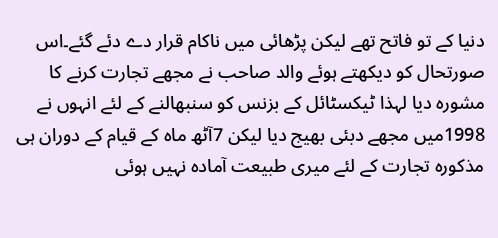دنیا کے تو فاتح تھے لیکن پڑھائی میں ناکام قرار دے دئے گئے۔اس صورتحال کو دیکھتے ہوئے والد صاحب نے مجھے تجارت کرنے کا مشورہ دیا لہذا ٹیکسٹائل کے بزنس کو سنبھالنے کے لئے انہوں نے 1998میں مجھے دبئی بھیج دیا لیکن 7آٹھ ماہ کے قیام کے دوران ہی مذکورہ تجارت کے لئے میری طبیعت آمادہ نہیں ہوئی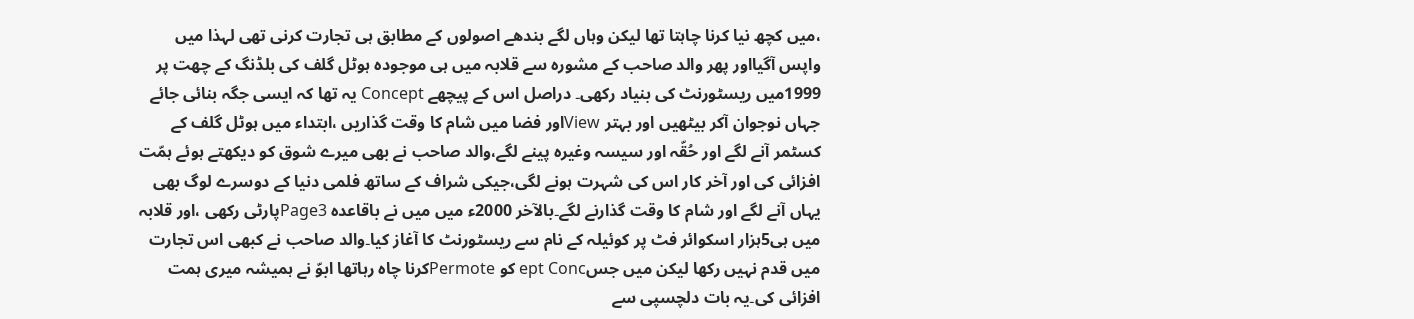،میں کچھ نیا کرنا چاہتا تھا لیکن وہاں لگے بندھے اصولوں کے مطابق ہی تجارت کرنی تھی لہذا میں واپس آگیااور پھر والد صاحب کے مشورہ سے قلابہ میں ہی موجودہ ہوٹل گلف کی بلڈنگ کے چھت پر 1999میں ریسٹورنٹ کی بنیاد رکھی۔ دراصل اس کے پیچھے Concept یہ تھا کہ ایسی جگہ بنائی جائے جہاں نوجوان آکر بیٹھیں اور بہتر Viewاور فضا میں شام کا وقت گذاریں ،ابتداء میں ہوٹل گلف کے کسٹمر آنے لگے اور حُقّہ اور سیسہ وغیرہ پینے لگے،والد صاحب نے بھی میرے شوق کو دیکھتے ہوئے ہمّت افزائی کی اور آخر کار اس کی شہرت ہونے لگی،جیکی شراف کے ساتھ فلمی دنیا کے دوسرے لوگ بھی یہاں آنے لگے اور شام کا وقت گذارنے لگے۔بالآخر 2000ء میں میں نے باقاعدہ Page3پارٹی رکھی ،اور قلابہ میں ہی5ہزار اسکوائر فٹ پر کوئیلہ کے نام سے ریسٹورنٹ کا آغاز کیا۔والد صاحب نے کبھی اس تجارت میں قدم نہیں رکھا لیکن میں جسept Conc کو Permoteکرنا چاہ رہاتھا ابوّ نے ہمیشہ میری ہمت افزائی کی۔یہ بات دلچسپی سے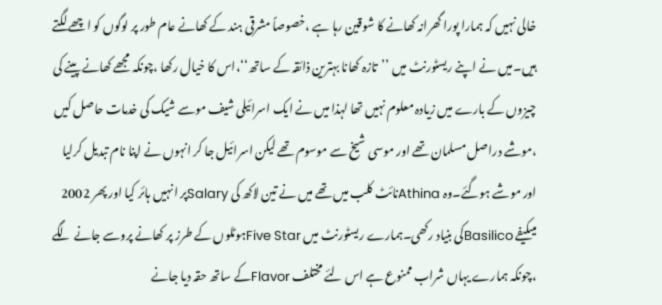خالی نہیں کہ ہمارا پورا گھرانہ کھانے کا شوقین رہا ہے ،خصوصاً مشرقی ہند کے کھانے عام طور پر لوگوں کو اچھے لگتے ہیں۔میں نے اپنے ریسٹورنٹ میں ’’تازہ کھانا بہترین ذائقہ کے ساتھ‘‘،اس کا خیال رکھا ،چونکہ مجھے کھانے پینے کی چیزوں کے بارے میں زیادہ معلوم نہیں تھا لہذا میں نے ایک اسرائیلی شیف موسے شیک کی خدمات حاصل کیں ،موشے دراصل مسلمان تھے اور موسی شیخ سے موسوم تھے لیکن اسرائیل جا کر انہوں نے اپنا نام تبدیل کرلیا اور موشے ہوگئے۔وہ Athinaنائٹ کلب میں تھے میں نے تین لاکھ کی Salaryپر انہیں ہائر کیا اور پھر 2002 میںکیفے Basilicoکی بنیاد رکھی۔ہمارے ریسٹورنٹ میں Five Starہوٹلوں کے طرز پر کھانے پروسے جانے لگے ،چونکہ ہمارے یہاں شراب ممنوع ہے اس لئے مختلف Flavorکے ساتھ حقہ دیا جانے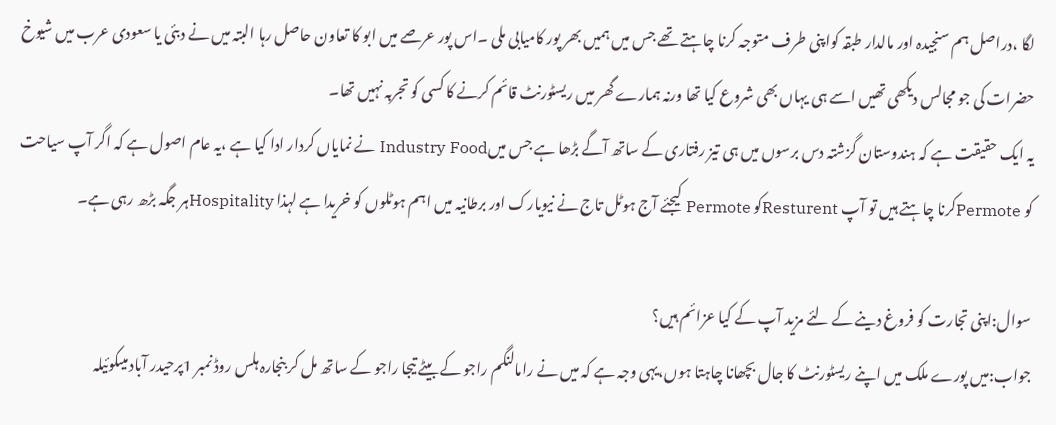لگا ،دراصل ہم سنجیدہ اور مالدار طبقہ کواپنی طرف متوجہ کرنا چاہتے تھے جس میں ہمیں بھر پور کامیابی ملی ۔اس پور عرصے میں ابو کا تعاون حاصل رہا البتہ میں نے دبئی یا سعودی عرب میں شیوخ حضرات کی جو مجالس دیکھی تھیں اسے ہی یہاں بھی شروع کیا تھا ورنہ ہمارے گھر میں ریسٹورنٹ قائم کرنے کا کسی کو تجربہ نہیں تھا۔
یہ ایک حقیقت ہے کہ ہندوستان گزشتہ دس برسوں میں ہی تیز رفتاری کے ساتھ آگے بڑھا ہے جس میںIndustry Food نے نمایاں کردار ادا کیا ہے ،یہ عام اصول ہے کہ اگر آپ سیاحت کو Permoteکرنا چاہتے ہیں تو آپ Resturentکو Permote کیجئے آج ہوٹل تاج نے نیویارک اور برطانیہ میں اہم ہوٹلوں کو خریدا ہے لہذا Hospitalityہر جگہ بڑھ رہی ہے۔

سوال:اپنی تجارت کو فروغ دینے کے لئے مزید آپ کے کیا عزائم ہیں؟
جواب:میں پورے ملک میں اپنے ریسٹورنٹ کا جال بچھانا چاہتا ہوں،یہی وجہ ہے کہ میں نے رامالنگم راجو کے بیٹے تیجا راجو کے ساتھ مل کر بنجارہ ہلس روڈ نمبر 1پرحیدر آباد میںکوئیلہ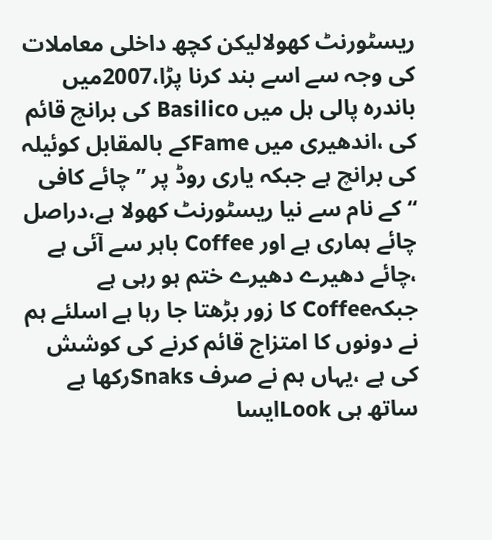ریسٹورنٹ کھولالیکن کچھ داخلی معاملات کی وجہ سے اسے بند کرنا پڑا،2007میں باندرہ پالی ہل میں Basilico کی برانچ قائم کی ،اندھیری میں Fameکے بالمقابل کوئیلہ کی برانچ ہے جبکہ یاری روڈ پر ’’چائے کافی ‘‘کے نام سے نیا ریسٹورنٹ کھولا ہے،دراصل چائے ہماری ہے اور Coffee باہر سے آئی ہے ،چائے دھیرے دھیرے ختم ہو رہی ہے جبکہCoffee کا زور بڑھتا جا رہا ہے اسلئے ہم نے دونوں کا امتزاج قائم کرنے کی کوشش کی ہے ،یہاں ہم نے صرف Snaksرکھا ہے ساتھ ہی Lookایسا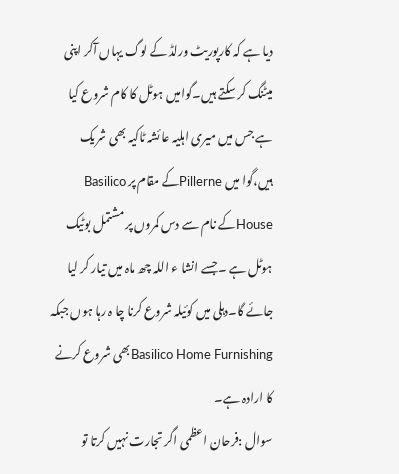دیا ہے کہ کارپوریٹ ورلڈ کے لوگ یہاں آکر اپنی میٹنگ کر سکتے ہیں۔گوامیں ہوٹل کا کام شروع کیا ہے جس میں میری اہلیہ عائشہ ٹاکیہ بھی شریک ہیں،گوا میں Pillerneکے مقام پر Basilico Houseکے نام سے دس کمروں پر مشتمل بوٹیک ہوٹل ہے ۔جسے انشا ء اللہ چھ ماہ میں تیار کر لیا جائے گا۔دہلی میں کوئیلہ شروع کرنا چا ہ رہا ہوں جبکہ Basilico Home Furnishingبھی شروع کرنے کا ارادہ ہے۔
سوال :فرحان اعظمی اگر تجارت نہیں کرتا تو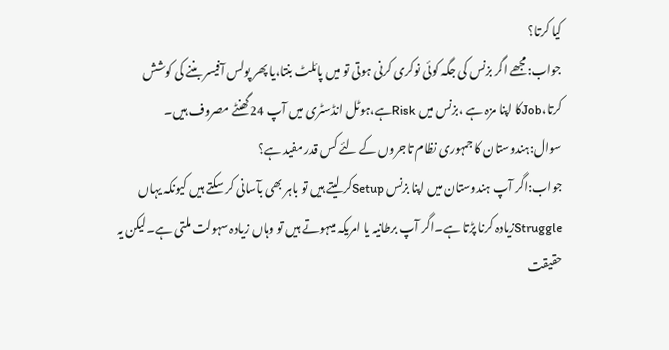کیا کرتا؟
جواب:مجھے اگر بزنس کی جگہ کوئی نوکری کرنی ہوتی تو میں پائلٹ بنتا،یا پھر پولس آفیسر بننے کی کوشش کرتا،Jobکا اپنا مزہ ہے ،بزنس میں Riskہے،ہوٹل انڈسٹری میں آپ 24گھنٹے مصروف ہیں۔
سوال:ہندوستان کا جمہوری نظام تاجروں کے لئے کس قدر مفید ہے؟
جواب:اگر آپ ہندوستان میں اپنا بزنس Setupکر لیتے ہیں تو باہر بھی بآسانی کر سکتے ہیں کیونکہ یہاں Struggleزیادہ کرنا پڑتا ہے۔اگر آپ برطانیہ یا امریکہ میںہوتے ہیں تو وہاں زیادہ سہولت ملتی ہے۔لیکن یہ حقیقت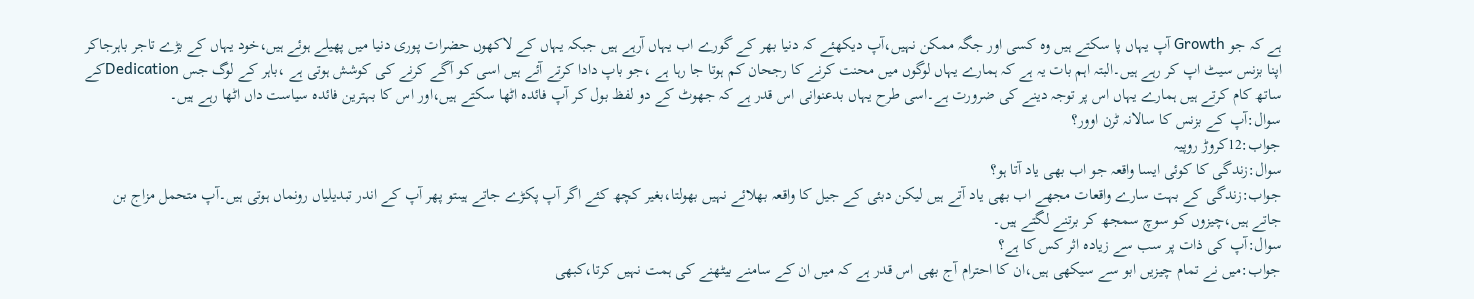ہے کہ جو Growth آپ یہاں پا سکتے ہیں وہ کسی اور جگہ ممکن نہیں،آپ دیکھئے کہ دنیا بھر کے گورے اب یہاں آرہے ہیں جبکہ یہاں کے لاکھوں حضرات پوری دنیا میں پھیلے ہوئے ہیں،خود یہاں کے بڑے تاجر باہرجاکر اپنا بزنس سیٹ اپ کر رہے ہیں۔البتہ اہم بات یہ ہے کہ ہمارے یہاں لوگوں میں محنت کرنے کا رجحان کم ہوتا جا رہا ہے ،جو باپ دادا کرتے آئے ہیں اسی کو آگے کرنے کی کوشش ہوتی ہے ،باہر کے لوگ جس Dedicationکے ساتھ کام کرتے ہیں ہمارے یہاں اس پر توجہ دینے کی ضرورت ہے۔اسی طرح یہاں بدعنوانی اس قدر ہے کہ جھوٹ کے دو لفظ بول کر آپ فائدہ اٹھا سکتے ہیں،اور اس کا بہترین فائدہ سیاست داں اٹھا رہے ہیں۔
سوال:آپ کے بزنس کا سالانہ ٹرن اوور؟
جواب:12کروڑ روپیہ
سوال:زندگی کا کوئی ایسا واقعہ جو اب بھی یاد آتا ہو؟
جواب:زندگی کے بہت سارے واقعات مجھے اب بھی یاد آتے ہیں لیکن دبئی کے جیل کا واقعہ بھلائے نہیں بھولتا،بغیر کچھ کئے اگر آپ پکڑے جاتے ہیںتو پھر آپ کے اندر تبدیلیاں رونماں ہوتی ہیں۔آپ متحمل مزاج بن جاتے ہیں،چیزوں کو سوچ سمجھ کر برتنے لگتے ہیں۔
سوال:آپ کی ذات پر سب سے زیادہ اثر کس کا ہے؟
جواب:میں نے تمام چیزیں ابو سے سیکھی ہیں،ان کا احترام آج بھی اس قدر ہے کہ میں ان کے سامنے بیٹھنے کی ہمت نہیں کرتا،کبھی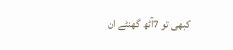کبھی تو 7آٹھ گھنٹے ان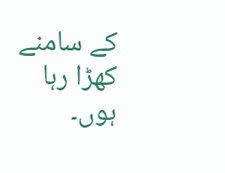کے سامنے کھڑا رہا ہوں۔